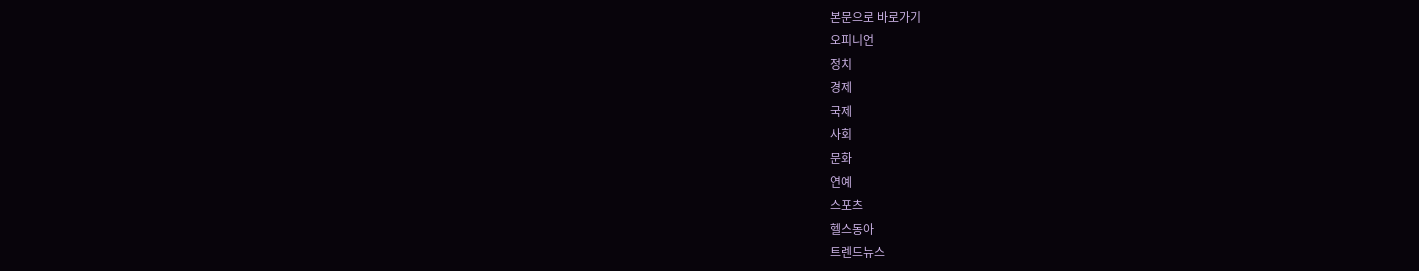본문으로 바로가기
오피니언
정치
경제
국제
사회
문화
연예
스포츠
헬스동아
트렌드뉴스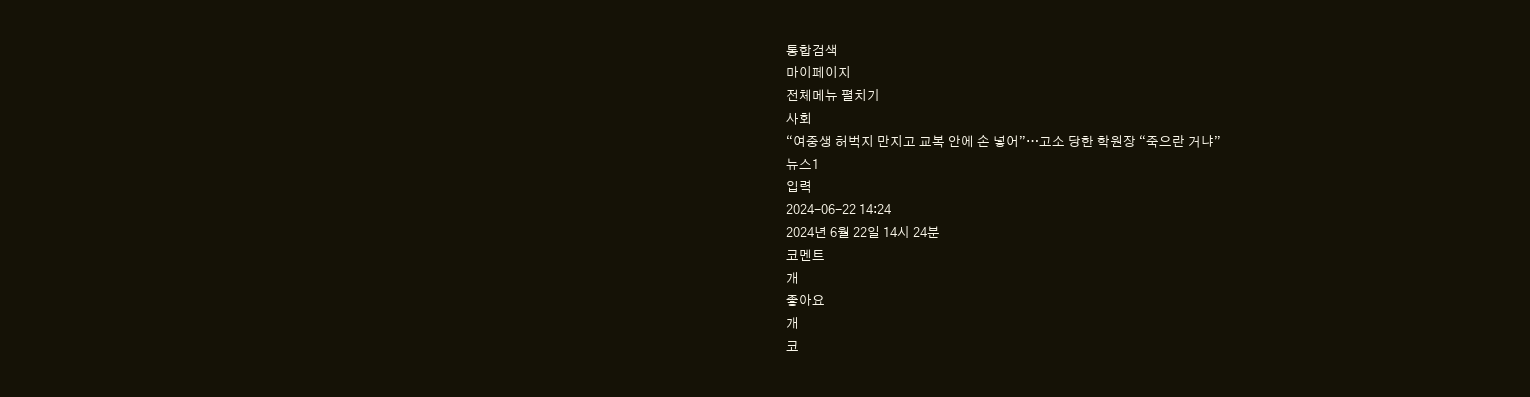통합검색
마이페이지
전체메뉴 펼치기
사회
“여중생 허벅지 만지고 교복 안에 손 넣어”…고소 당한 학원장 “죽으란 거냐”
뉴스1
입력
2024-06-22 14:24
2024년 6월 22일 14시 24분
코멘트
개
좋아요
개
코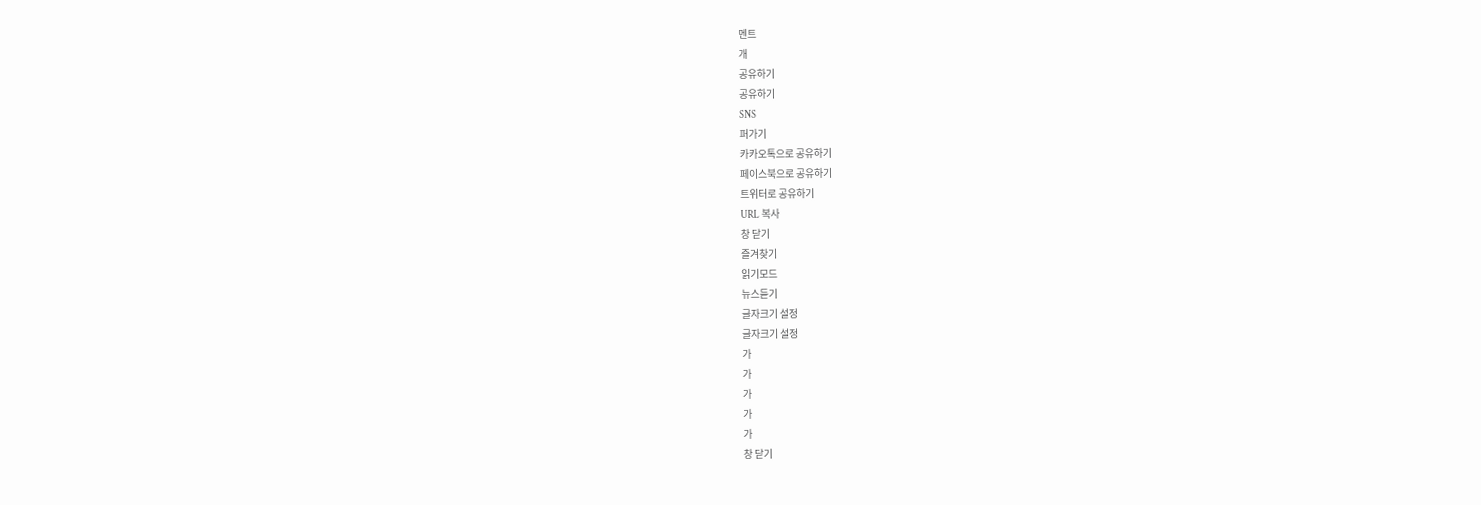멘트
개
공유하기
공유하기
SNS
퍼가기
카카오톡으로 공유하기
페이스북으로 공유하기
트위터로 공유하기
URL 복사
창 닫기
즐겨찾기
읽기모드
뉴스듣기
글자크기 설정
글자크기 설정
가
가
가
가
가
창 닫기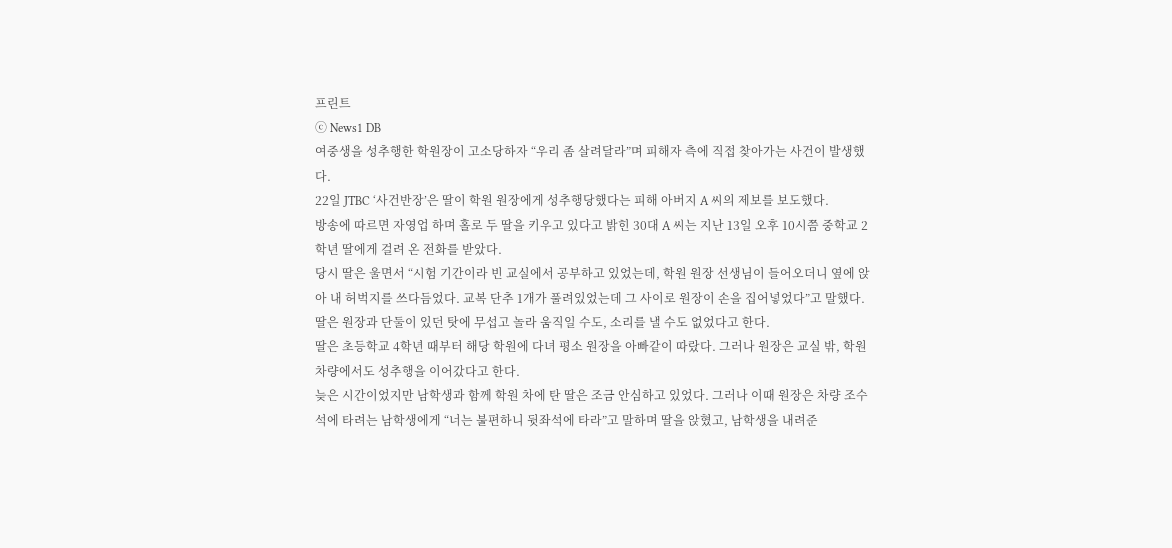프린트
ⓒ News1 DB
여중생을 성추행한 학원장이 고소당하자 “우리 좀 살려달라”며 피해자 측에 직접 찾아가는 사건이 발생했다.
22일 JTBC ‘사건반장’은 딸이 학원 원장에게 성추행당했다는 피해 아버지 A 씨의 제보를 보도했다.
방송에 따르면 자영업 하며 홀로 두 딸을 키우고 있다고 밝힌 30대 A 씨는 지난 13일 오후 10시쯤 중학교 2학년 딸에게 걸려 온 전화를 받았다.
당시 딸은 울면서 “시험 기간이라 빈 교실에서 공부하고 있었는데, 학원 원장 선생님이 들어오더니 옆에 앉아 내 허벅지를 쓰다듬었다. 교복 단추 1개가 풀려있었는데 그 사이로 원장이 손을 집어넣었다”고 말했다.
딸은 원장과 단둘이 있던 탓에 무섭고 놀라 움직일 수도, 소리를 낼 수도 없었다고 한다.
딸은 초등학교 4학년 때부터 해당 학원에 다녀 평소 원장을 아빠같이 따랐다. 그러나 원장은 교실 밖, 학원 차량에서도 성추행을 이어갔다고 한다.
늦은 시간이었지만 남학생과 함께 학원 차에 탄 딸은 조금 안심하고 있었다. 그러나 이때 원장은 차량 조수석에 타려는 남학생에게 “너는 불편하니 뒷좌석에 타라”고 말하며 딸을 앉혔고, 남학생을 내려준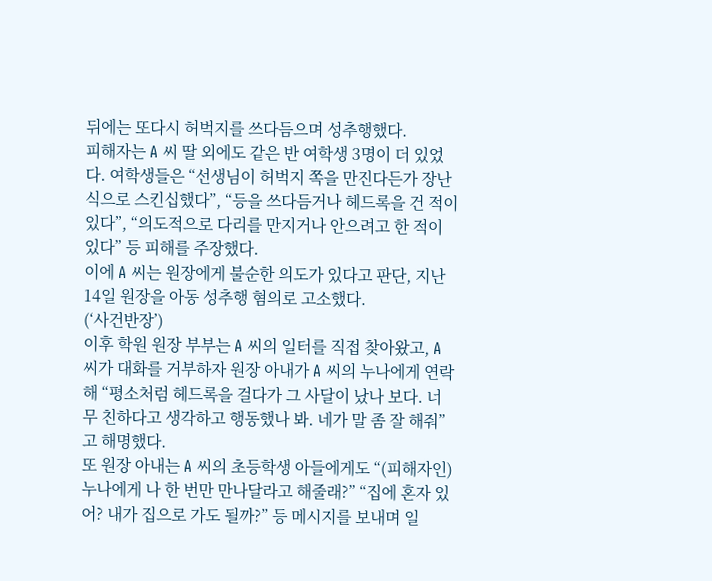뒤에는 또다시 허벅지를 쓰다듬으며 성추행했다.
피해자는 A 씨 딸 외에도 같은 반 여학생 3명이 더 있었다. 여학생들은 “선생님이 허벅지 쪽을 만진다든가 장난식으로 스킨십했다”, “등을 쓰다듬거나 헤드록을 건 적이 있다”, “의도적으로 다리를 만지거나 안으려고 한 적이 있다” 등 피해를 주장했다.
이에 A 씨는 원장에게 불순한 의도가 있다고 판단, 지난 14일 원장을 아동 성추행 혐의로 고소했다.
(‘사건반장’)
이후 학원 원장 부부는 A 씨의 일터를 직접 찾아왔고, A 씨가 대화를 거부하자 원장 아내가 A 씨의 누나에게 연락해 “평소처럼 헤드록을 걸다가 그 사달이 났나 보다. 너무 친하다고 생각하고 행동했나 봐. 네가 말 좀 잘 해줘”고 해명했다.
또 원장 아내는 A 씨의 초등학생 아들에게도 “(피해자인) 누나에게 나 한 번만 만나달라고 해줄래?” “집에 혼자 있어? 내가 집으로 가도 될까?” 등 메시지를 보내며 일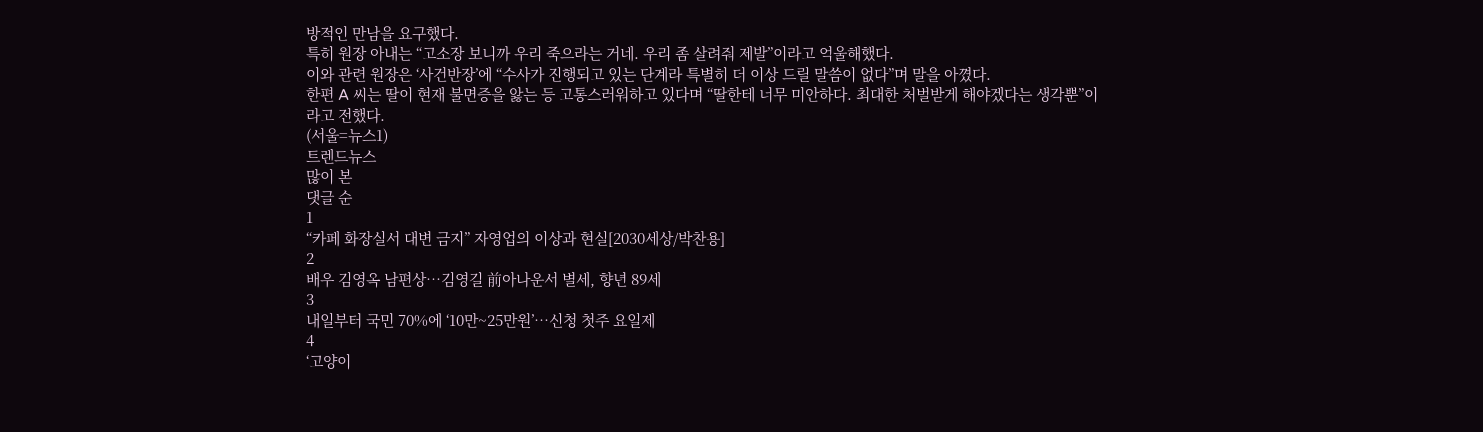방적인 만남을 요구했다.
특히 원장 아내는 “고소장 보니까 우리 죽으라는 거네. 우리 좀 살려줘 제발”이라고 억울해했다.
이와 관련 원장은 ‘사건반장’에 “수사가 진행되고 있는 단계라 특별히 더 이상 드릴 말씀이 없다”며 말을 아꼈다.
한편 A 씨는 딸이 현재 불면증을 앓는 등 고통스러워하고 있다며 “딸한테 너무 미안하다. 최대한 처벌받게 해야겠다는 생각뿐”이라고 전했다.
(서울=뉴스1)
트렌드뉴스
많이 본
댓글 순
1
“카페 화장실서 대변 금지” 자영업의 이상과 현실[2030세상/박찬용]
2
배우 김영옥 남편상…김영길 前아나운서 별세, 향년 89세
3
내일부터 국민 70%에 ‘10만~25만원’…신청 첫주 요일제
4
‘고양이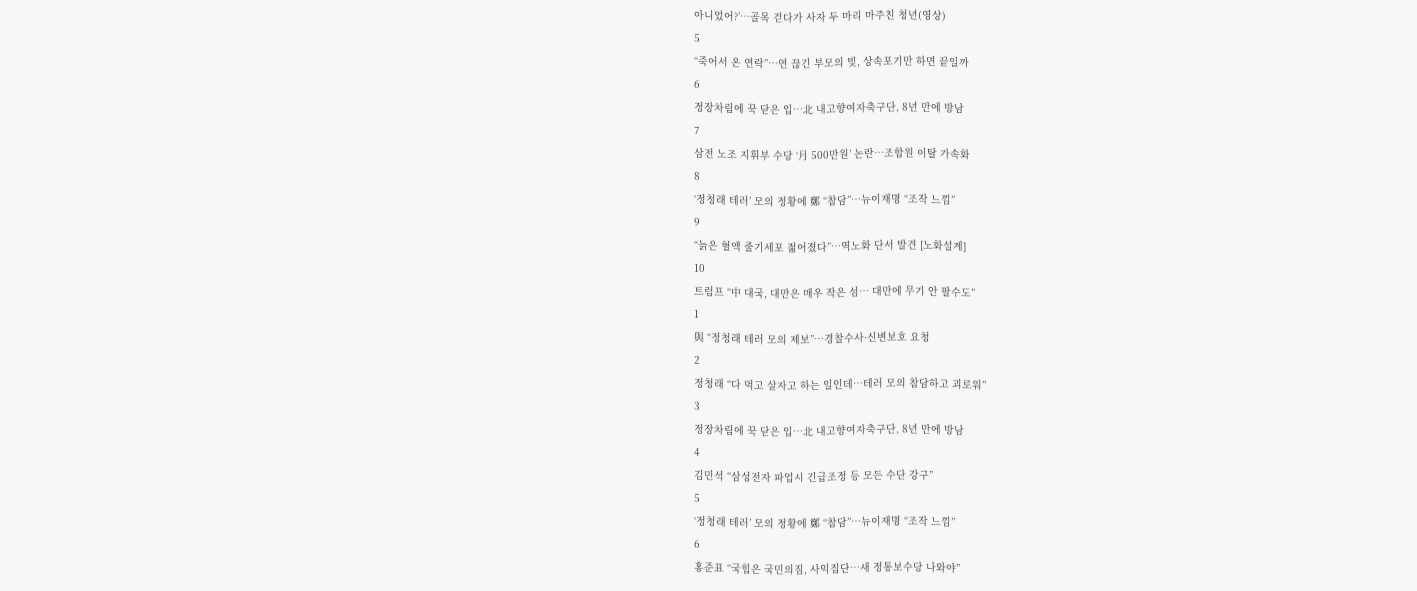아니었어?’…골목 걷다가 사자 두 마리 마주친 청년(영상)
5
“죽어서 온 연락”…연 끊긴 부모의 빚, 상속포기만 하면 끝일까
6
정장차림에 꾹 닫은 입…北 내고향여자축구단, 8년 만에 방남
7
삼전 노조 지휘부 수당 ‘月 500만원’ 논란…조합원 이탈 가속화
8
‘정청래 테러’ 모의 정황에 鄭 “참담”…뉴이재명 “조작 느낌”
9
“늙은 혈액 줄기세포 젊어졌다”…역노화 단서 발견 [노화설계]
10
트럼프 “中 대국, 대만은 매우 작은 섬… 대만에 무기 안 팔수도”
1
與 “정청래 테러 모의 제보”…경찰수사·신변보호 요청
2
정청래 “다 먹고 살자고 하는 일인데…테러 모의 참담하고 괴로워”
3
정장차림에 꾹 닫은 입…北 내고향여자축구단, 8년 만에 방남
4
김민석 “삼성전자 파업시 긴급조정 등 모든 수단 강구”
5
‘정청래 테러’ 모의 정황에 鄭 “참담”…뉴이재명 “조작 느낌”
6
홍준표 “국힘은 국민의짐, 사익집단…새 정통보수당 나와야”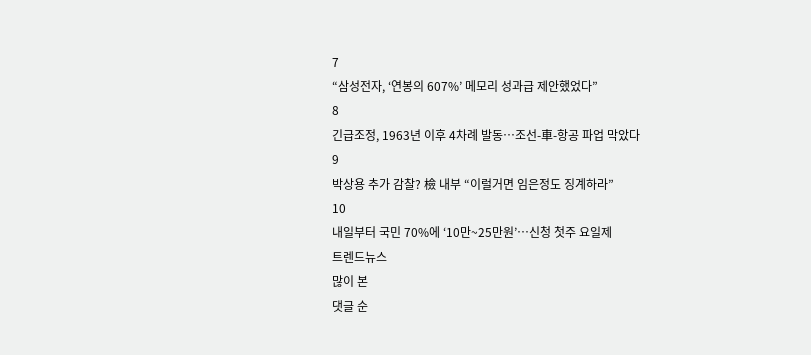7
“삼성전자, ‘연봉의 607%’ 메모리 성과급 제안했었다”
8
긴급조정, 1963년 이후 4차례 발동…조선-車-항공 파업 막았다
9
박상용 추가 감찰? 檢 내부 “이럴거면 임은정도 징계하라”
10
내일부터 국민 70%에 ‘10만~25만원’…신청 첫주 요일제
트렌드뉴스
많이 본
댓글 순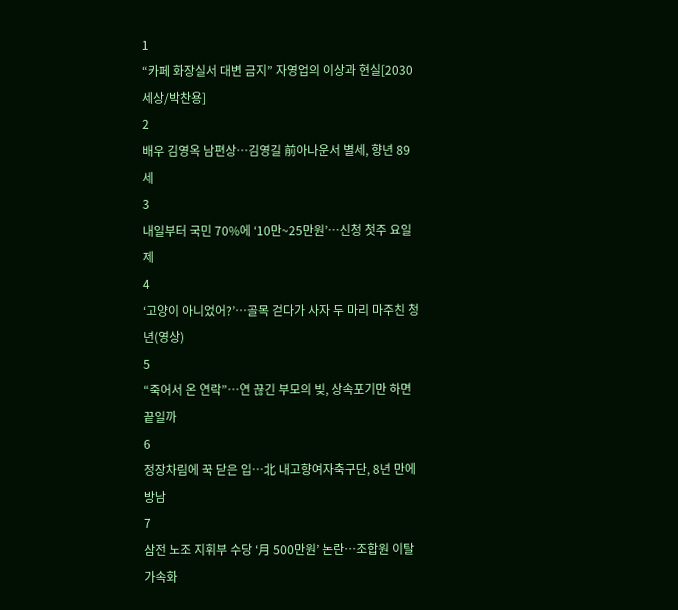1
“카페 화장실서 대변 금지” 자영업의 이상과 현실[2030세상/박찬용]
2
배우 김영옥 남편상…김영길 前아나운서 별세, 향년 89세
3
내일부터 국민 70%에 ‘10만~25만원’…신청 첫주 요일제
4
‘고양이 아니었어?’…골목 걷다가 사자 두 마리 마주친 청년(영상)
5
“죽어서 온 연락”…연 끊긴 부모의 빚, 상속포기만 하면 끝일까
6
정장차림에 꾹 닫은 입…北 내고향여자축구단, 8년 만에 방남
7
삼전 노조 지휘부 수당 ‘月 500만원’ 논란…조합원 이탈 가속화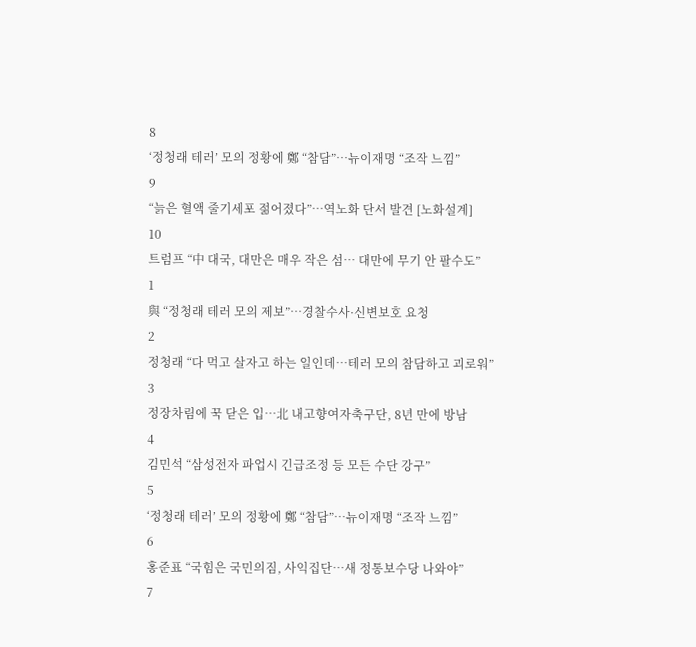8
‘정청래 테러’ 모의 정황에 鄭 “참담”…뉴이재명 “조작 느낌”
9
“늙은 혈액 줄기세포 젊어졌다”…역노화 단서 발견 [노화설계]
10
트럼프 “中 대국, 대만은 매우 작은 섬… 대만에 무기 안 팔수도”
1
與 “정청래 테러 모의 제보”…경찰수사·신변보호 요청
2
정청래 “다 먹고 살자고 하는 일인데…테러 모의 참담하고 괴로워”
3
정장차림에 꾹 닫은 입…北 내고향여자축구단, 8년 만에 방남
4
김민석 “삼성전자 파업시 긴급조정 등 모든 수단 강구”
5
‘정청래 테러’ 모의 정황에 鄭 “참담”…뉴이재명 “조작 느낌”
6
홍준표 “국힘은 국민의짐, 사익집단…새 정통보수당 나와야”
7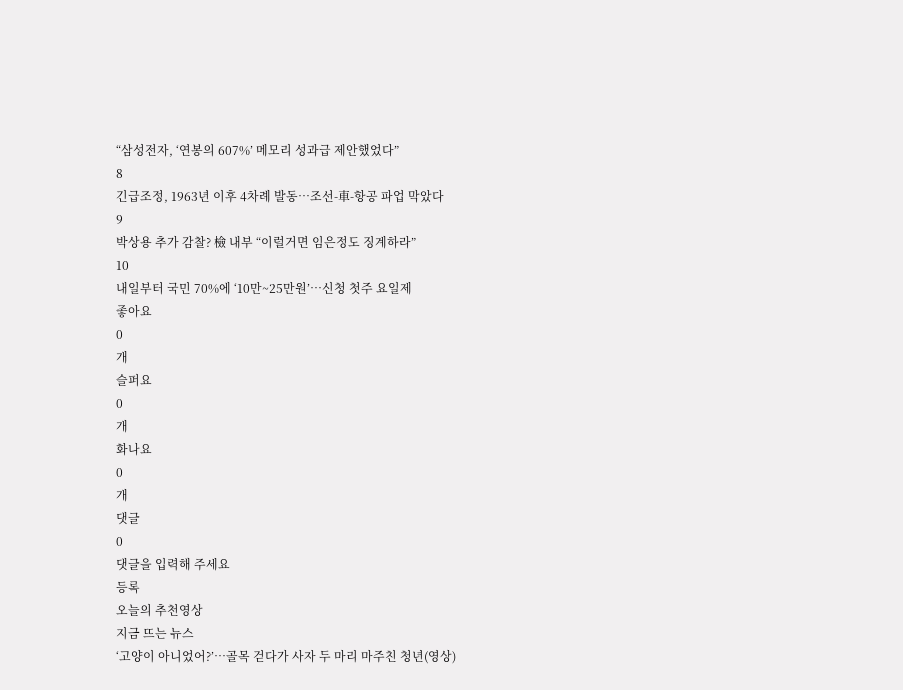“삼성전자, ‘연봉의 607%’ 메모리 성과급 제안했었다”
8
긴급조정, 1963년 이후 4차례 발동…조선-車-항공 파업 막았다
9
박상용 추가 감찰? 檢 내부 “이럴거면 임은정도 징계하라”
10
내일부터 국민 70%에 ‘10만~25만원’…신청 첫주 요일제
좋아요
0
개
슬퍼요
0
개
화나요
0
개
댓글
0
댓글을 입력해 주세요
등록
오늘의 추천영상
지금 뜨는 뉴스
‘고양이 아니었어?’…골목 걷다가 사자 두 마리 마주친 청년(영상)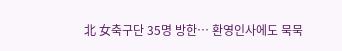北 女축구단 35명 방한… 환영인사에도 묵묵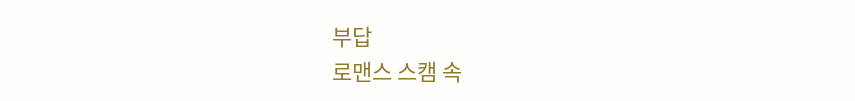부답
로맨스 스캠 속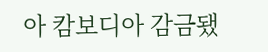아 캄보디아 감금됐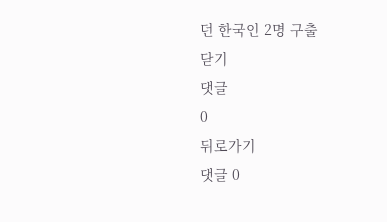던 한국인 2명 구출
닫기
댓글
0
뒤로가기
댓글 0